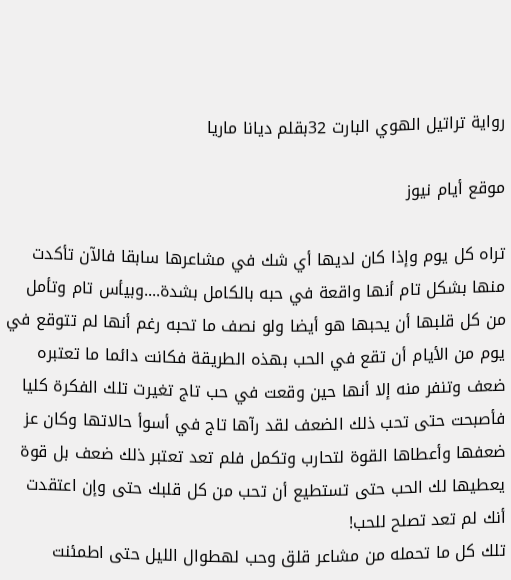رواية تراتيل الهوي البارت 32بقلم ديانا ماريا

موقع أيام نيوز

تراه كل يوم وإذا كان لديها أي شك في مشاعرها سابقا فالآن تأكدت منها بشكل تام أنها واقعة في حبه بالكامل بشدة....وبيأس تام وتأمل من كل قلبها أن يحبها هو أيضا ولو نصف ما تحبه رغم أنها لم تتوقع في يوم من الأيام أن تقع في الحب بهذه الطريقة فكانت دائما ما تعتبره ضعف وتنفر منه إلا أنها حين وقعت في حب تاج تغيرت تلك الفكرة كليا فأصبحت حتى تحب ذلك الضعف لقد رآها تاج في أسوأ حالاتها وكان عز ضعفها وأعطاها القوة لتحارب وتكمل فلم تعد تعتبر ذلك ضعف بل قوة يعطيها لك الحب حتى تستطيع أن تحب من كل قلبك حتى وإن اعتقدت أنك لم تعد تصلح للحب!
تلك كل ما تحمله من مشاعر قلق وحب لهطوال الليل حتى اطمئنت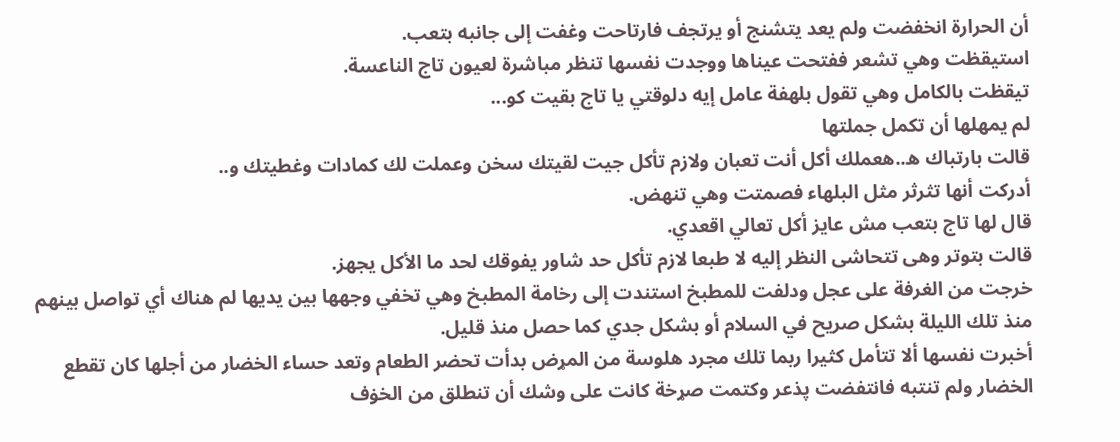أن الحرارة انخفضت ولم يعد يتشنج أو يرتجف فارتاحت وغفت إلى جانبه بتعب.
استيقظت وهي تشعر ففتحت عيناها ووجدت نفسها تنظر مباشرة لعيون تاج الناعسة.
تيقظت بالكامل وهي تقول بلهفة عامل إيه دلوقتي يا تاج بقيت كو...
لم يمهلها أن تكمل جملتها
قالت بارتباك ه..هعملك أكل أنت تعبان ولازم تأكل جيت لقيتك سخن وعملت لك كمادات وغطيتك و..
أدركت أنها تثرثر مثل البلهاء فصمتت وهي تنهض.
قال لها تاج بتعب مش عايز أكل تعالي اقعدي.
قالت بتوتر وهى تتحاشى النظر إليه لا طبعا لازم تأكل حد شاور يفوقك لحد ما الأكل يجهز.
خرجت من الغرفة على عجل ودلفت للمطبخ استندت إلى رخامة المطبخ وهي تخفي وجهها بين يديها لم هناك أي تواصل بينهم منذ تلك الليلة بشكل صريح في السلام أو بشكل جدي كما حصل منذ قليل.
أخبرت نفسها ألا تتأمل كثيرا ربما تلك مجرد هلوسة من المړض بدأت تحضر الطعام وتعد حساء الخضار من أجلها كان تقطع الخضار ولم تنتبه فانتفضت پذعر وكتمت صړخة كانت على وشك أن تنطلق من الخۏف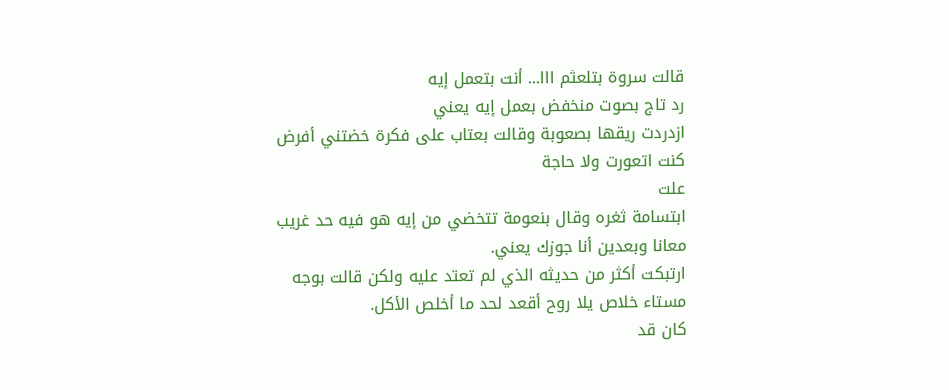قالت سروة بتلعثم ااا... أنت بتعمل إيه
رد تاج بصوت منخفض بعمل إيه يعني
ازدردت ريقها بصعوبة وقالت بعتاب على فكرة خضتني أفرض كنت اتعورت ولا حاجة
علت
ابتسامة ثغره وقال بنعومة تتخضي من إيه هو فيه حد غريب معانا وبعدين أنا جوزك يعني.
ارتبكت أكثر من حديثه الذي لم تعتد عليه ولكن قالت بوجه مستاء خلاص يلا روح أقعد لحد ما أخلص الأكل.
كان قد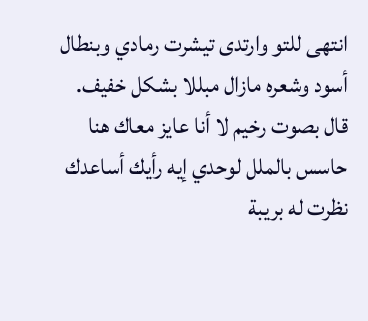انتهى للتو وارتدى تيشرت رمادي وبنطال أسود وشعره مازال مبللا بشكل خفيف.
قال بصوت رخيم لا أنا عايز معاك هنا حاسس بالملل لوحدي إيه رأيك أساعدك
نظرت له بريبة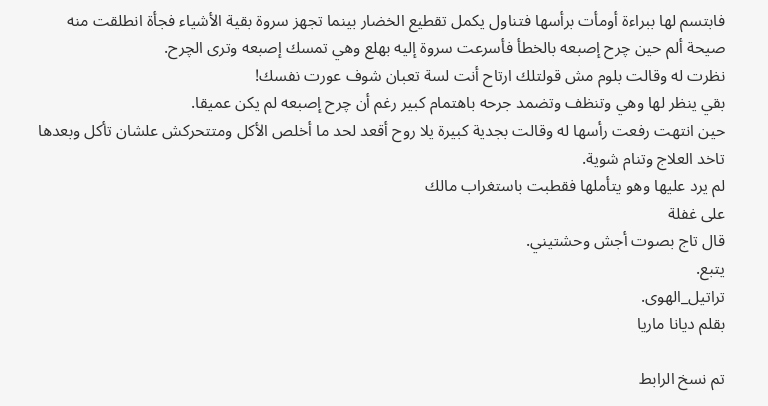فابتسم لها ببراءة أومأت برأسها فتناول يكمل تقطيع الخضار بينما تجهز سروة بقية الأشياء فجأة انطلقت منه صيحة ألم حين چرح إصبعه بالخطأ فأسرعت سروة إليه بهلع وهي تمسك إصبعه وترى الچرح.
نظرت له وقالت بلوم مش قولتلك ارتاح أنت لسة تعبان شوف عورت نفسك!
بقي ينظر لها وهي وتنظف وتضمد جرحه باهتمام كبير رغم أن چرح إصبعه لم يكن عميقا.
حين انتهت رفعت رأسها له وقالت بجدية كبيرة يلا روح أقعد لحد ما أخلص الأكل ومتتحركش علشان تأكل وبعدها تاخد العلاج وتنام شوية.
لم يرد عليها وهو يتأملها فقطبت باستغراب مالك
على غفلة
قال تاج بصوت أجش وحشتيني.
يتبع.
تراتيل_الهوى.
بقلم ديانا ماريا

تم نسخ الرابط